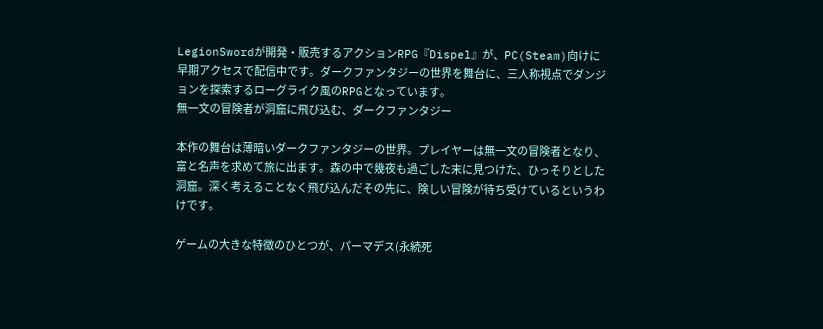LegionSwordが開発・販売するアクションRPG『Dispel』が、PC(Steam)向けに早期アクセスで配信中です。ダークファンタジーの世界を舞台に、三人称視点でダンジョンを探索するローグライク風のRPGとなっています。
無一文の冒険者が洞窟に飛び込む、ダークファンタジー

本作の舞台は薄暗いダークファンタジーの世界。プレイヤーは無一文の冒険者となり、富と名声を求めて旅に出ます。森の中で幾夜も過ごした末に見つけた、ひっそりとした洞窟。深く考えることなく飛び込んだその先に、険しい冒険が待ち受けているというわけです。

ゲームの大きな特徴のひとつが、パーマデス(永続死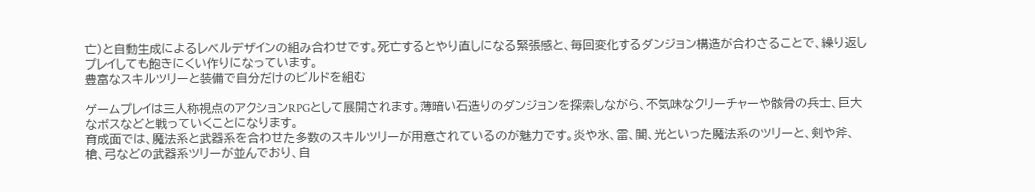亡)と自動生成によるレベルデザインの組み合わせです。死亡するとやり直しになる緊張感と、毎回変化するダンジョン構造が合わさることで、繰り返しプレイしても飽きにくい作りになっています。
豊富なスキルツリーと装備で自分だけのビルドを組む

ゲームプレイは三人称視点のアクションRPGとして展開されます。薄暗い石造りのダンジョンを探索しながら、不気味なクリーチャーや骸骨の兵士、巨大なボスなどと戦っていくことになります。
育成面では、魔法系と武器系を合わせた多数のスキルツリーが用意されているのが魅力です。炎や氷、雷、闇、光といった魔法系のツリーと、剣や斧、槍、弓などの武器系ツリーが並んでおり、自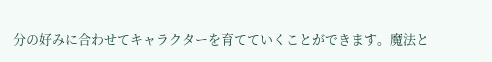分の好みに合わせてキャラクターを育てていくことができます。魔法と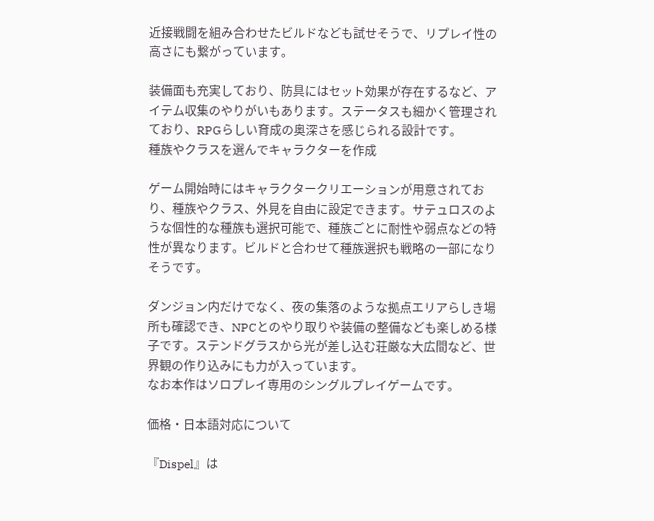近接戦闘を組み合わせたビルドなども試せそうで、リプレイ性の高さにも繋がっています。

装備面も充実しており、防具にはセット効果が存在するなど、アイテム収集のやりがいもあります。ステータスも細かく管理されており、RPGらしい育成の奥深さを感じられる設計です。
種族やクラスを選んでキャラクターを作成

ゲーム開始時にはキャラクタークリエーションが用意されており、種族やクラス、外見を自由に設定できます。サテュロスのような個性的な種族も選択可能で、種族ごとに耐性や弱点などの特性が異なります。ビルドと合わせて種族選択も戦略の一部になりそうです。

ダンジョン内だけでなく、夜の集落のような拠点エリアらしき場所も確認でき、NPCとのやり取りや装備の整備なども楽しめる様子です。ステンドグラスから光が差し込む荘厳な大広間など、世界観の作り込みにも力が入っています。
なお本作はソロプレイ専用のシングルプレイゲームです。

価格・日本語対応について

『Dispel』は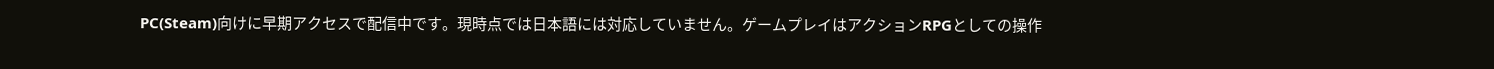PC(Steam)向けに早期アクセスで配信中です。現時点では日本語には対応していません。ゲームプレイはアクションRPGとしての操作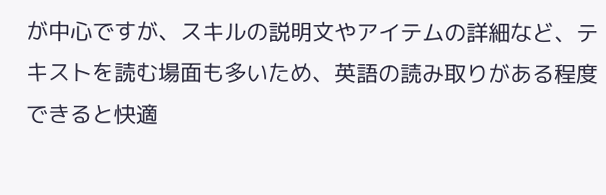が中心ですが、スキルの説明文やアイテムの詳細など、テキストを読む場面も多いため、英語の読み取りがある程度できると快適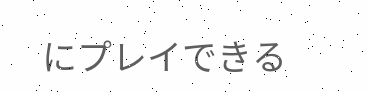にプレイできる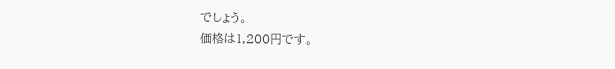でしょう。
価格は1,200円です。